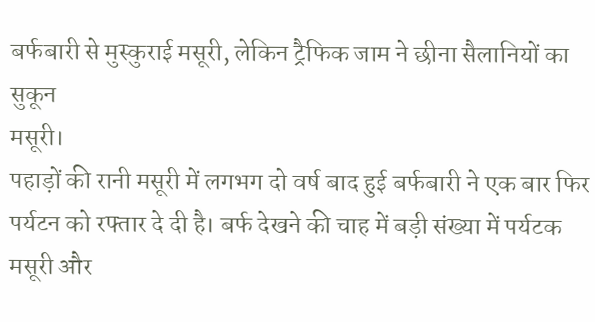बर्फबारी से मुस्कुराई मसूरी, लेकिन ट्रैफिक जाम ने छीना सैलानियों का सुकून
मसूरी।
पहाड़ों की रानी मसूरी में लगभग दो वर्ष बाद हुई बर्फबारी ने एक बार फिर पर्यटन को रफ्तार दे दी है। बर्फ देखने की चाह में बड़ी संख्या में पर्यटक मसूरी और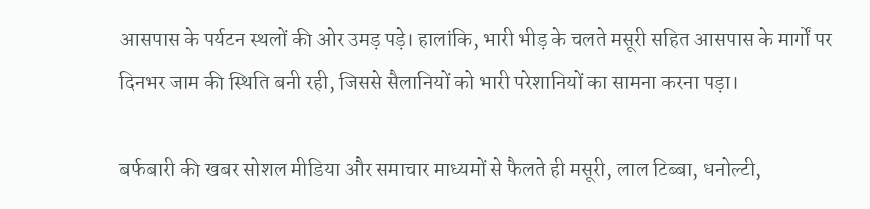आसपास के पर्यटन स्थलों की ओर उमड़ पड़े। हालांकि, भारी भीड़ के चलते मसूरी सहित आसपास के मार्गों पर दिनभर जाम की स्थिति बनी रही, जिससे सैलानियों को भारी परेशानियों का सामना करना पड़ा।

बर्फबारी की खबर सोशल मीडिया और समाचार माध्यमों से फैलते ही मसूरी, लाल टिब्बा, धनोल्टी,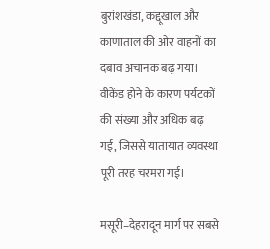बुरांशखंडा, कद्दूखाल और काणाताल की ओर वाहनों का दबाव अचानक बढ़ गया। वीकेंड होने के कारण पर्यटकों की संख्या और अधिक बढ़ गई, जिससे यातायात व्यवस्था पूरी तरह चरमरा गई।

मसूरी–देहरादून मार्ग पर सबसे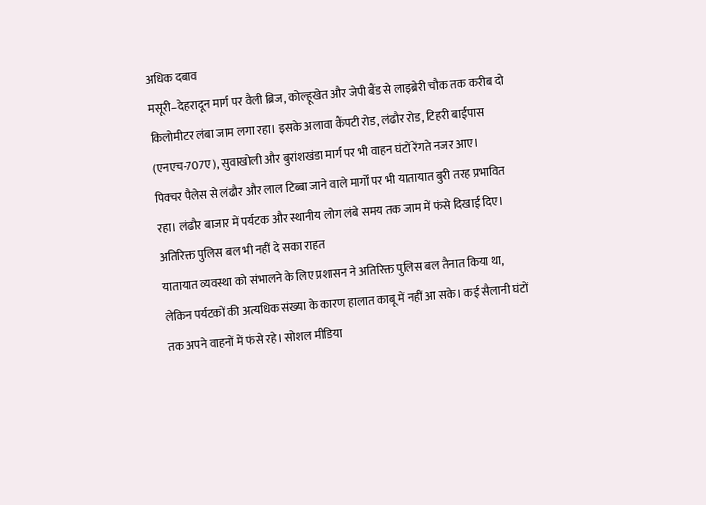अधिक दबाव
मसूरी–देहरादून मार्ग पर वैली ब्रिज, कोल्हूखेत और जेपी बैंड से लाइब्रेरी चौक तक करीब दो किलोमीटर लंबा जाम लगा रहा। इसके अलावा कैंपटी रोड, लंढौर रोड, टिहरी बाईपास (एनएच-707ए), सुवाखोली और बुरांशखंडा मार्ग पर भी वाहन घंटों रेंगते नजर आए।
पिक्चर पैलेस से लंढौर और लाल टिब्बा जाने वाले मार्गों पर भी यातायात बुरी तरह प्रभावित रहा। लंढौर बाजार में पर्यटक और स्थानीय लोग लंबे समय तक जाम में फंसे दिखाई दिए।
अतिरिक्त पुलिस बल भी नहीं दे सका राहत
यातायात व्यवस्था को संभालने के लिए प्रशासन ने अतिरिक्त पुलिस बल तैनात किया था, लेकिन पर्यटकों की अत्यधिक संख्या के कारण हालात काबू में नहीं आ सके। कई सैलानी घंटों तक अपने वाहनों में फंसे रहे। सोशल मीडिया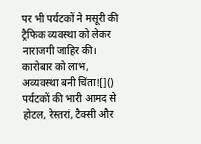पर भी पर्यटकों ने मसूरी की ट्रैफिक व्यवस्था को लेकर नाराजगी जाहिर की।
कारोबार को लाभ, अव्यवस्था बनी चिंता![]()
पर्यटकों की भारी आमद से होटल, रेस्तरां, टैक्सी और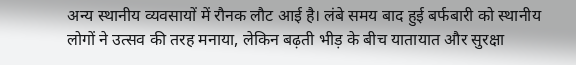अन्य स्थानीय व्यवसायों में रौनक लौट आई है। लंबे समय बाद हुई बर्फबारी को स्थानीय लोगों ने उत्सव की तरह मनाया, लेकिन बढ़ती भीड़ के बीच यातायात और सुरक्षा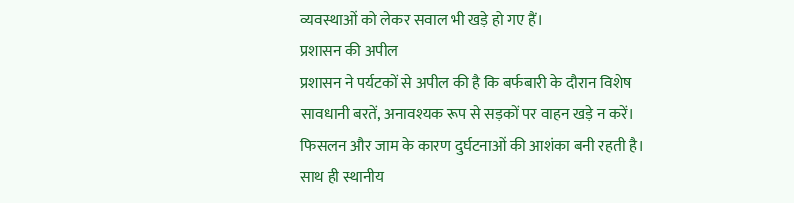व्यवस्थाओं को लेकर सवाल भी खड़े हो गए हैं।
प्रशासन की अपील
प्रशासन ने पर्यटकों से अपील की है कि बर्फबारी के दौरान विशेष सावधानी बरतें, अनावश्यक रूप से सड़कों पर वाहन खड़े न करें। फिसलन और जाम के कारण दुर्घटनाओं की आशंका बनी रहती है। साथ ही स्थानीय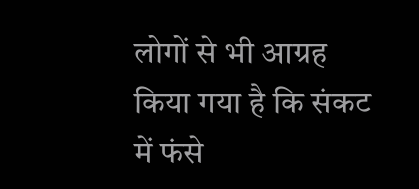लोगों से भी आग्रह किया गया है कि संकट में फंसे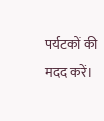पर्यटकों की मदद करें।